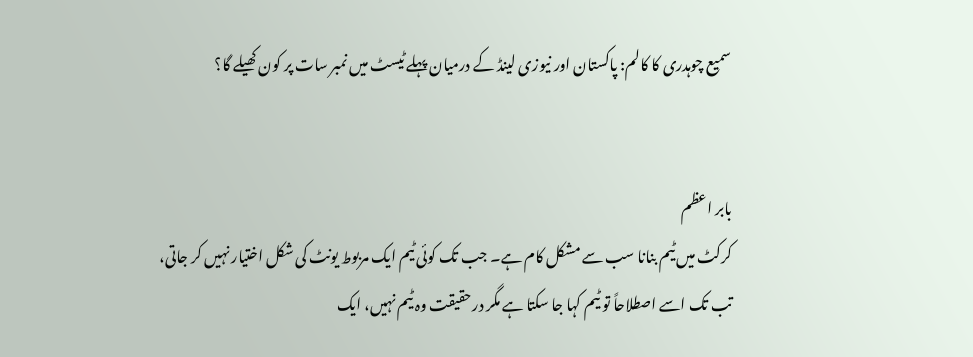سمیع چوہدری کا کالم: پاکستان اور نیوزی لینڈ کے درمیان پہلے ٹیسٹ میں نمبر سات پر کون کھیلے گا؟


بابر اعظم
کرکٹ میں ٹیم بنانا سب سے مشکل کام ہے۔ جب تک کوئی ٹیم ایک مربوط یونٹ کی شکل اختیار نہیں کر جاتی، تب تک اسے اصطلاحاً تو ٹیم کہا جا سکتا ہے مگر درحقیقت وہ ٹیم نہیں، ایک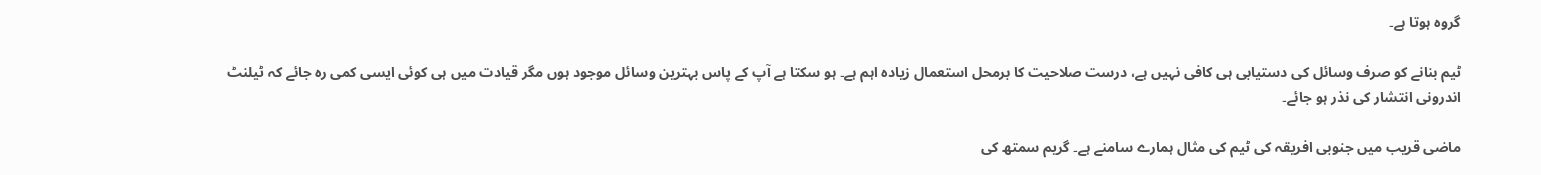گروہ ہوتا ہے۔

ٹیم بنانے کو صرف وسائل کی دستیابی ہی کافی نہیں ہے، درست صلاحیت کا برمحل استعمال زیادہ اہم ہے۔ ہو سکتا ہے آپ کے پاس بہترین وسائل موجود ہوں مگر قیادت میں ہی کوئی ایسی کمی رہ جائے کہ ٹیلنٹ اندرونی انتشار کی نذر ہو جائے۔

ماضی قریب میں جنوبی افریقہ کی ٹیم کی مثال ہمارے سامنے ہے۔ گریم سمتھ کی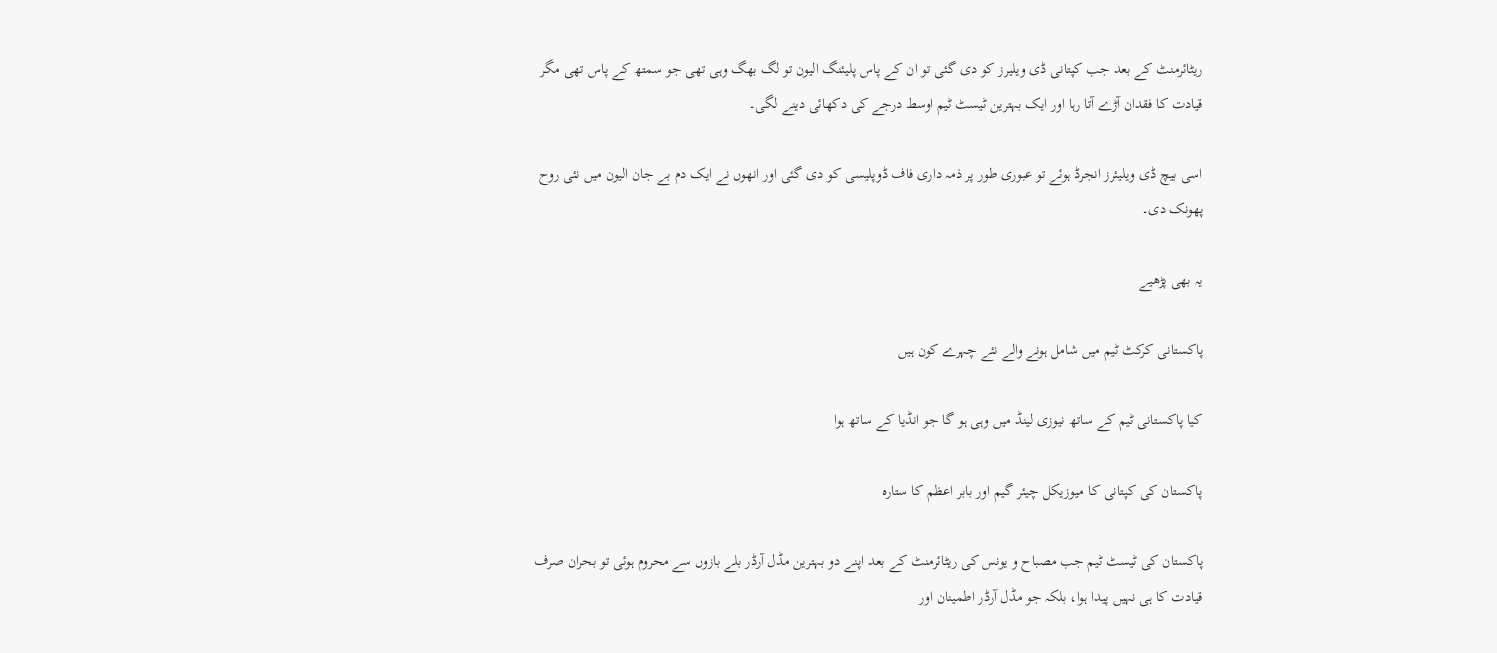ریٹائرمنٹ کے بعد جب کپتانی ڈی ویلیرز کو دی گئی تو ان کے پاس پلیئنگ الیون تو لگ بھگ وہی تھی جو سمتھ کے پاس تھی مگر قیادت کا فقدان آڑے آتا رہا اور ایک بہترین ٹیسٹ ٹیم اوسط درجے کی دکھائی دینے لگی۔

اسی بیچ ڈی ویلیئرز انجرڈ ہوئے تو عبوری طور پر ذمہ داری فاف ڈوپلیسی کو دی گئی اور انھوں نے ایک دم بے جان الیون میں نئی روح پھونک دی۔

یہ بھی پڑھیے

پاکستانی کرکٹ ٹیم میں شامل ہونے والے نئے چہرے کون ہیں

کیا پاکستانی ٹیم کے ساتھ نیوزی لینڈ میں وہی ہو گا جو انڈیا کے ساتھ ہوا

پاکستان کی کپتانی کا میوزیکل چیئر گیم اور بابر اعظم کا ستارہ

پاکستان کی ٹیسٹ ٹیم جب مصباح و یونس کی ریٹائرمنٹ کے بعد اپنے دو بہترین مڈل آرڈر بلے بازوں سے محروم ہوئی تو بحران صرف قیادت کا ہی نہیں پیدا ہوا، بلکہ جو مڈل آرڈر اطمینان اور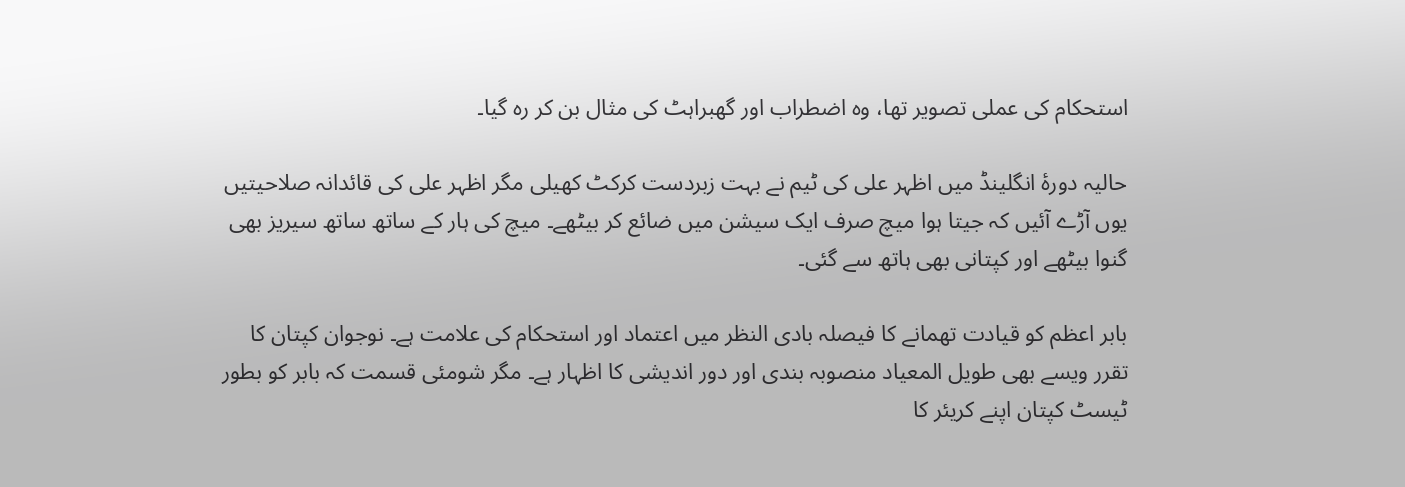استحکام کی عملی تصویر تھا، وہ اضطراب اور گھبراہٹ کی مثال بن کر رہ گیا۔

حالیہ دورۂ انگلینڈ میں اظہر علی کی ٹیم نے بہت زبردست کرکٹ کھیلی مگر اظہر علی کی قائدانہ صلاحیتیں یوں آڑے آئیں کہ جیتا ہوا میچ صرف ایک سیشن میں ضائع کر بیٹھے۔ میچ کی ہار کے ساتھ ساتھ سیریز بھی گنوا بیٹھے اور کپتانی بھی ہاتھ سے گئی۔

بابر اعظم کو قیادت تھمانے کا فیصلہ بادی النظر میں اعتماد اور استحکام کی علامت ہے۔ نوجوان کپتان کا تقرر ویسے بھی طویل المعیاد منصوبہ بندی اور دور اندیشی کا اظہار ہے۔ مگر شومئی قسمت کہ بابر کو بطور ٹیسٹ کپتان اپنے کریئر کا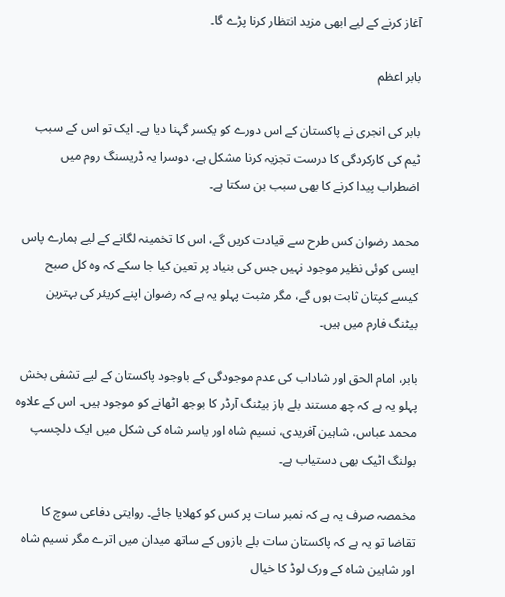آغاز کرنے کے لیے ابھی مزید انتظار کرنا پڑے گا۔

بابر اعظم

بابر کی انجری نے پاکستان کے اس دورے کو یکسر گہنا دیا ہے۔ ایک تو اس کے سبب ٹیم کی کارکردگی کا درست تجزیہ کرنا مشکل ہے، دوسرا یہ ڈریسنگ روم میں اضطراب پیدا کرنے کا بھی سبب بن سکتا ہے۔

محمد رضوان کس طرح سے قیادت کریں گے، اس کا تخمینہ لگانے کے لیے ہمارے پاس ایسی کوئی نظیر موجود نہیں جس کی بنیاد پر تعین کیا جا سکے کہ وہ کل صبح کیسے کپتان ثابت ہوں گے، مگر مثبت پہلو یہ ہے کہ رضوان اپنے کریئر کی بہترین بیٹنگ فارم میں ہیں۔

بابر، امام الحق اور شاداب کی عدم موجودگی کے باوجود پاکستان کے لیے تشفی بخش پہلو یہ ہے کہ چھ مستند بلے باز بیٹنگ آرڈر کا بوجھ اٹھانے کو موجود ہیں۔ اس کے علاوہ محمد عباس، شاہین آفریدی، نسیم شاہ اور یاسر شاہ کی شکل میں ایک دلچسپ بولنگ اٹیک بھی دستیاب ہے۔

مخمصہ صرف یہ ہے کہ نمبر سات پر کس کو کھلایا جائے۔ روایتی دفاعی سوچ کا تقاضا تو یہ ہے کہ پاکستان سات بلے بازوں کے ساتھ میدان میں اترے مگر نسیم شاہ اور شاہین شاہ کے ورک لوڈ کا خیال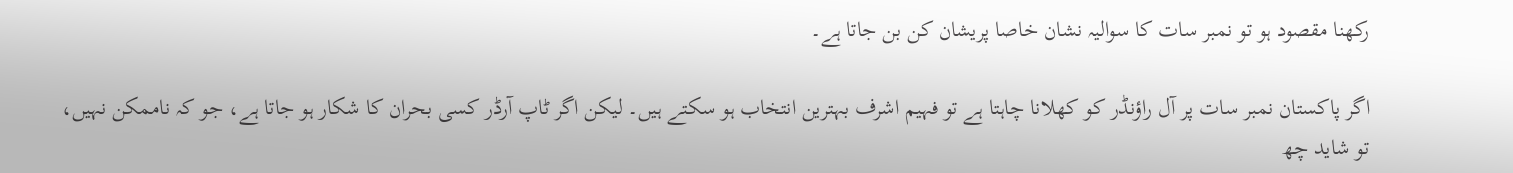رکھنا مقصود ہو تو نمبر سات کا سوالیہ نشان خاصا پریشان کن بن جاتا ہے۔

اگر پاکستان نمبر سات پر آل راؤنڈر کو کھلانا چاہتا ہے تو فہیم اشرف بہترین انتخاب ہو سکتے ہیں۔ لیکن اگر ٹاپ آرڈر کسی بحران کا شکار ہو جاتا ہے، جو کہ ناممکن نہیں، تو شاید چھ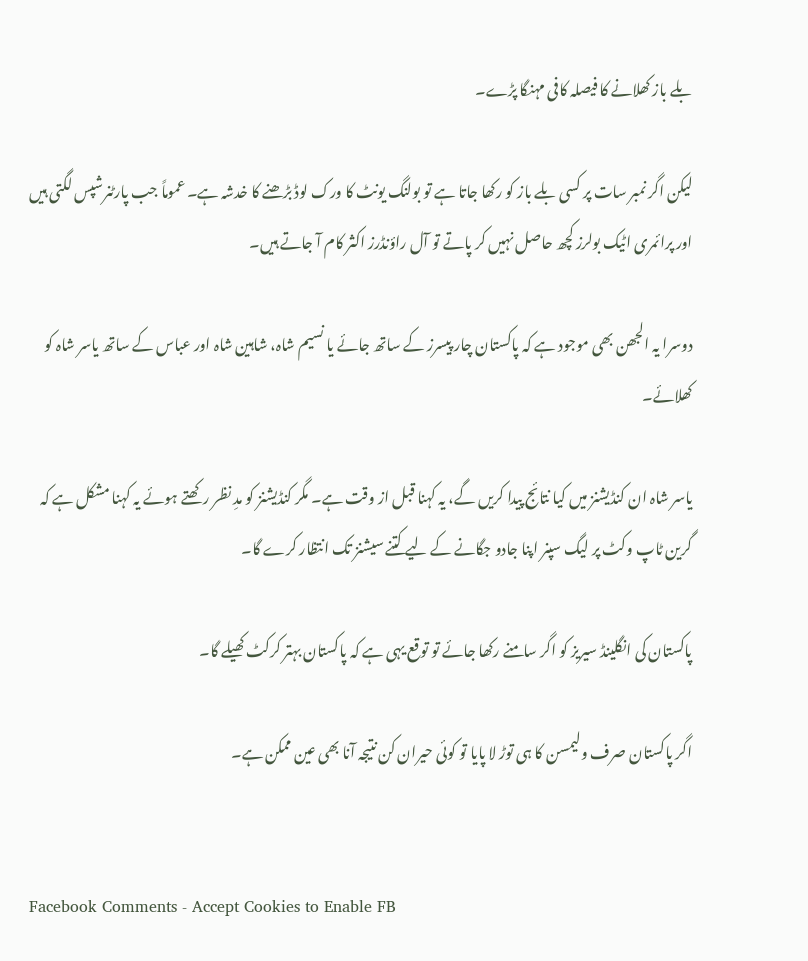بلے باز کھلانے کا فیصلہ کافی مہنگا پڑے۔

لیکن اگر نمبر سات پر کسی بلے باز کو رکھا جاتا ہے تو بولنگ یونٹ کا ورک لوڈ بڑھنے کا خدشہ ہے۔ عموماً جب پارٹنرشپس لگتی ہیں اور پرائمری اٹیک بولرز کچھ حاصل نہیں کر پاتے تو آل راؤنڈرز اکثر کام آ جاتے ہیں۔

دوسرا یہ الجھن بھی موجود ہے کہ پاکستان چار پیسرز کے ساتھ جائے یا نسیم شاہ، شاہین شاہ اور عباس کے ساتھ یاسر شاہ کو کھلائے۔

یاسر شاہ ان کنڈیشنز میں کیا نتائج پیدا کریں گے، یہ کہنا قبل از وقت ہے۔ مگر کنڈیشنز کو مدِ نظر رکھتے ہوئے یہ کہنا مشکل ہے کہ گرین ٹاپ وکٹ پر لیگ سپنر اپنا جادو جگانے کے لیے کتنے سیشنز تک انتظار کرے گا۔

پاکستان کی انگلینڈ سیریز کو اگر سامنے رکھا جائے تو توقع یہی ہے کہ پاکستان بہتر کرکٹ کھیلے گا۔

اگر پاکستان صرف ولیمسن کا ہی توڑ لا پایا تو کوئی حیران کن نتیجہ آنا بھی عین ممکن ہے۔


Facebook Comments - Accept Cookies to Enable FB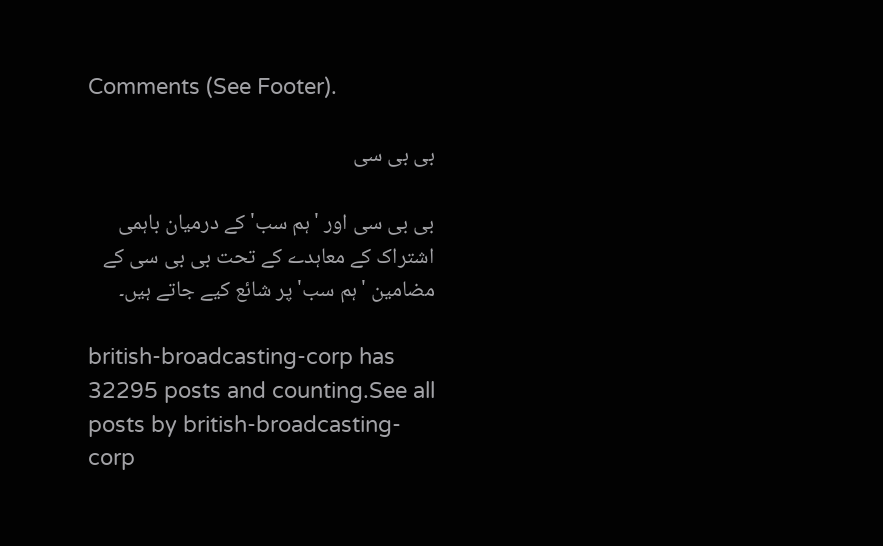Comments (See Footer).

بی بی سی

بی بی سی اور 'ہم سب' کے درمیان باہمی اشتراک کے معاہدے کے تحت بی بی سی کے مضامین 'ہم سب' پر شائع کیے جاتے ہیں۔

british-broadcasting-corp has 32295 posts and counting.See all posts by british-broadcasting-corp